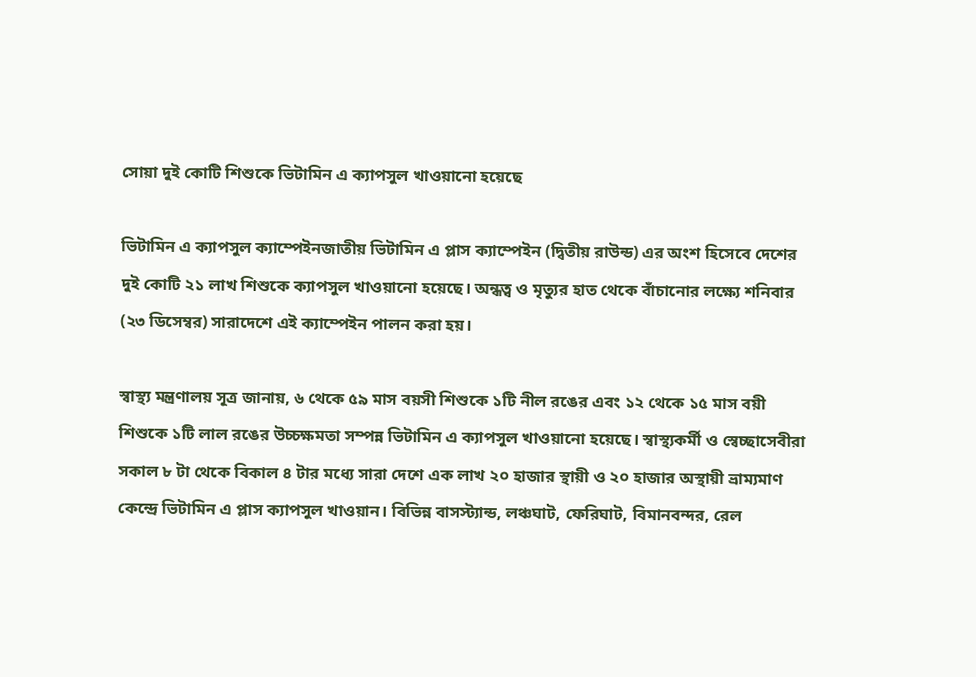সোয়া দুই কোটি শিশুকে ভিটামিন এ ক্যাপসুল খাওয়ানো হয়েছে

ভিটামিন এ ক্যাপসুল ক্যাম্পেইনজাতীয় ভিটামিন এ প্লাস ক্যাম্পেইন (দ্বিতীয় রাউন্ড) এর অংশ হিসেবে দেশের দুই কোটি ২১ লাখ শিশুকে ক্যাপসুল খাওয়ানো হয়েছে। অন্ধত্ব ও মৃত্যুর হাত থেকে বাঁচানোর লক্ষ্যে শনিবার (২৩ ডিসেম্বর) সারাদেশে এই ক্যাম্পেইন পালন করা হয়।

স্বাস্থ্য মন্ত্রণালয় সূত্র জানায়, ৬ থেকে ৫৯ মাস বয়সী শিশুকে ১টি নীল রঙের এবং ১২ থেকে ১৫ মাস বয়ী শিশুকে ১টি লাল রঙের উচ্চক্ষমতা সম্পন্ন ভিটামিন এ ক্যাপসুল খাওয়ানো হয়েছে। স্বাস্থ্যকর্মী ও স্বেচ্ছাসেবীরা সকাল ৮ টা থেকে বিকাল ৪ টার মধ্যে সারা দেশে এক লাখ ২০ হাজার স্থায়ী ও ২০ হাজার অস্থায়ী ভ্রাম্যমাণ কেন্দ্রে ভিটামিন এ প্লাস ক্যাপসুল খাওয়ান। বিভিন্ন বাসস্ট্যান্ড, লঞ্চঘাট, ফেরিঘাট, বিমানবন্দর, রেল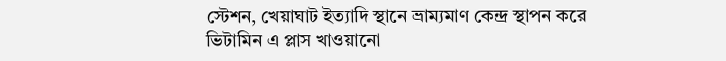স্টেশন, খেয়াঘাট ইত্যাদি স্থানে ভ্রাম্যমাণ কেন্দ্র স্থাপন করে ভিটামিন এ প্লাস খাওয়ানো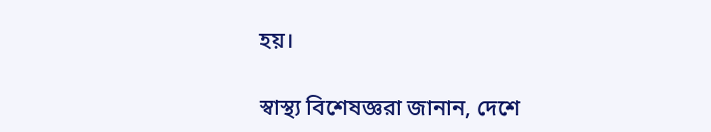হয়।

স্বাস্থ্য বিশেষজ্ঞরা জানান, দেশে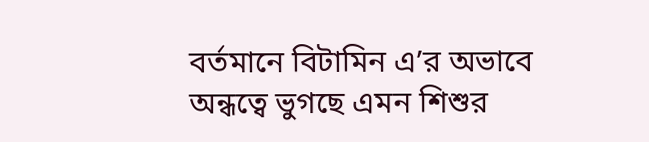বর্তমানে বিটামিন এ’র অভাবে অন্ধত্বে ভুগছে এমন শিশুর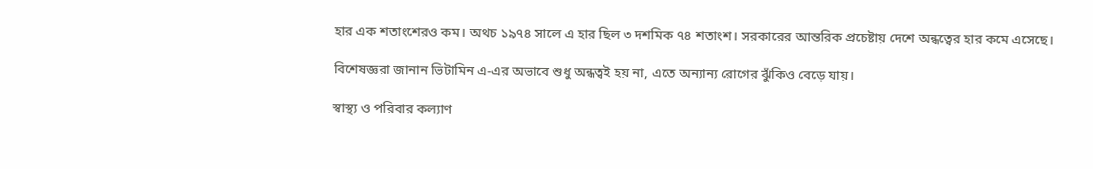হার এক শতাংশেরও কম। অথচ ১৯৭৪ সালে এ হার ছিল ৩ দশমিক ৭৪ শতাংশ। সরকারের আন্তরিক প্রচেষ্টায় দেশে অন্ধত্বের হার কমে এসেছে।

বিশেষজ্ঞরা জানান ভিটামিন এ-এর অভাবে শুধু অন্ধত্বই হয় না, এতে অন্যান্য রোগের ঝুঁকিও বেড়ে যায়।

স্বাস্থ্য ও পরিবার কল্যাণ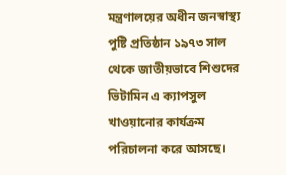মন্ত্রণালয়ের অধীন জনস্বাস্থ্য পুষ্টি প্রতিষ্ঠান ১৯৭৩ সাল থেকে জাতীয়ভাবে শিশুদের ভিটামিন এ ক্যাপসুল খাওয়ানোর কার্যক্রম পরিচালনা করে আসছে।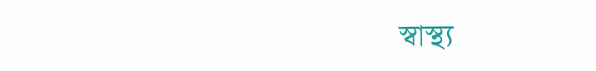স্বাস্থ্য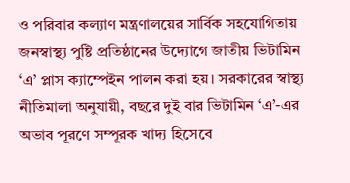ও পরিবার কল্যাণ মন্ত্রণালয়ের সার্বিক সহযোগিতায় জনস্বাস্থ্য পুষ্টি প্রতিষ্ঠানের উদ্যোগে জাতীয় ভিটামিন ‘এ’ প্লাস ক্যাম্পেইন পালন করা হয়। সরকারের স্বাস্থ্য নীতিমালা অনুযায়ী, বছরে দুই বার ভিটামিন ‘এ’-এর অভাব পূরণে সম্পূরক খাদ্য হিসেবে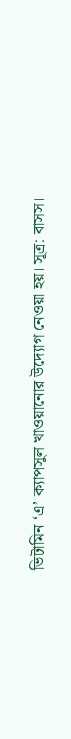ভিটামিন ‘এ’ ক্যাপসুল খাওয়ানোর উদ্যোগ নেওয়া হয়। সূত্র: বাসস।